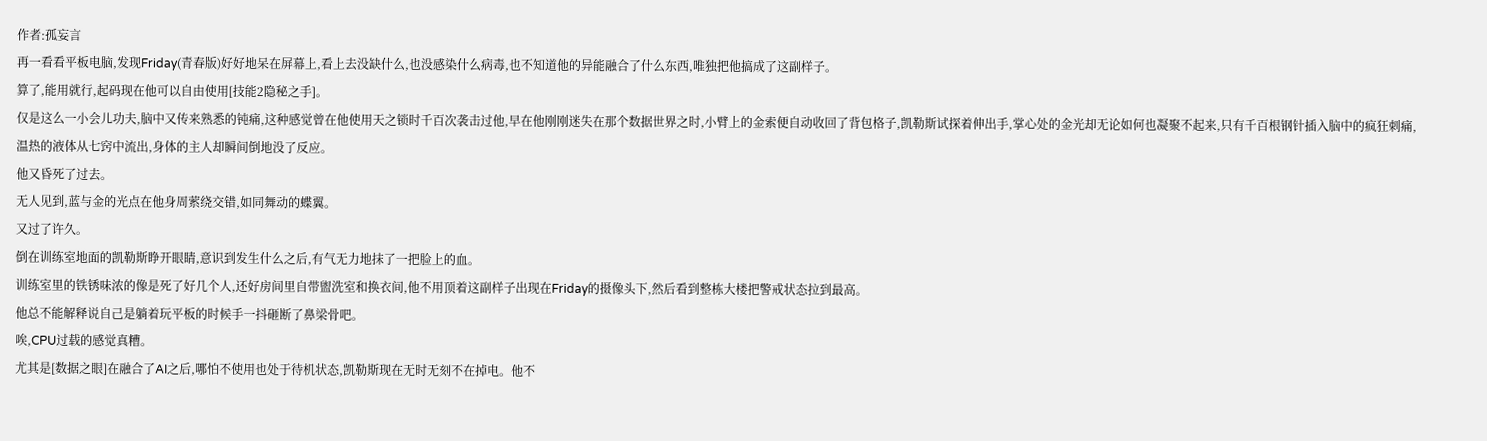作者:孤妄言
再一看看平板电脑,发现Friday(青春版)好好地呆在屏幕上,看上去没缺什么,也没感染什么病毒,也不知道他的异能融合了什么东西,唯独把他搞成了这副样子。
算了,能用就行,起码现在他可以自由使用[技能2隐秘之手]。
仅是这么一小会儿功夫,脑中又传来熟悉的钝痛,这种感觉曾在他使用天之锁时千百次袭击过他,早在他刚刚迷失在那个数据世界之时,小臂上的金索便自动收回了背包格子,凯勒斯试探着伸出手,掌心处的金光却无论如何也凝聚不起来,只有千百根钢针插入脑中的疯狂刺痛,温热的液体从七窍中流出,身体的主人却瞬间倒地没了反应。
他又昏死了过去。
无人见到,蓝与金的光点在他身周萦绕交错,如同舞动的蝶翼。
又过了许久。
倒在训练室地面的凯勒斯睁开眼睛,意识到发生什么之后,有气无力地抹了一把脸上的血。
训练室里的铁锈味浓的像是死了好几个人,还好房间里自带盥洗室和换衣间,他不用顶着这副样子出现在Friday的摄像头下,然后看到整栋大楼把警戒状态拉到最高。
他总不能解释说自己是躺着玩平板的时候手一抖砸断了鼻梁骨吧。
唉,CPU过载的感觉真糟。
尤其是[数据之眼]在融合了AI之后,哪怕不使用也处于待机状态,凯勒斯现在无时无刻不在掉电。他不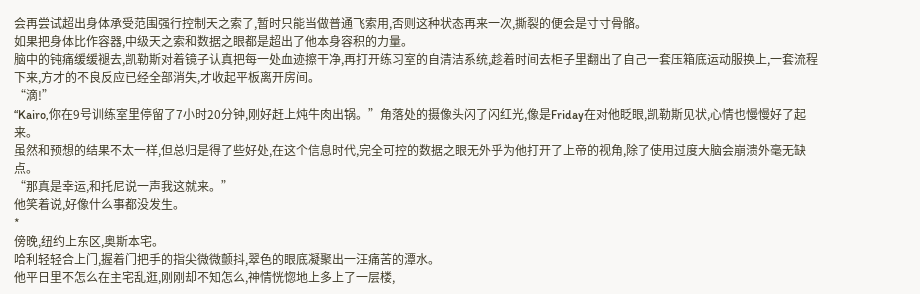会再尝试超出身体承受范围强行控制天之索了,暂时只能当做普通飞索用,否则这种状态再来一次,撕裂的便会是寸寸骨骼。
如果把身体比作容器,中级天之索和数据之眼都是超出了他本身容积的力量。
脑中的钝痛缓缓褪去,凯勒斯对着镜子认真把每一处血迹擦干净,再打开练习室的自清洁系统,趁着时间去柜子里翻出了自己一套压箱底运动服换上,一套流程下来,方才的不良反应已经全部消失,才收起平板离开房间。
“滴!”
“Kairo,你在9号训练室里停留了7小时20分钟,刚好赶上炖牛肉出锅。”角落处的摄像头闪了闪红光,像是Friday在对他眨眼,凯勒斯见状,心情也慢慢好了起来。
虽然和预想的结果不太一样,但总归是得了些好处,在这个信息时代,完全可控的数据之眼无外乎为他打开了上帝的视角,除了使用过度大脑会崩溃外毫无缺点。
“那真是幸运,和托尼说一声我这就来。”
他笑着说,好像什么事都没发生。
*
傍晚,纽约上东区,奥斯本宅。
哈利轻轻合上门,握着门把手的指尖微微颤抖,翠色的眼底凝聚出一汪痛苦的潭水。
他平日里不怎么在主宅乱逛,刚刚却不知怎么,神情恍惚地上多上了一层楼,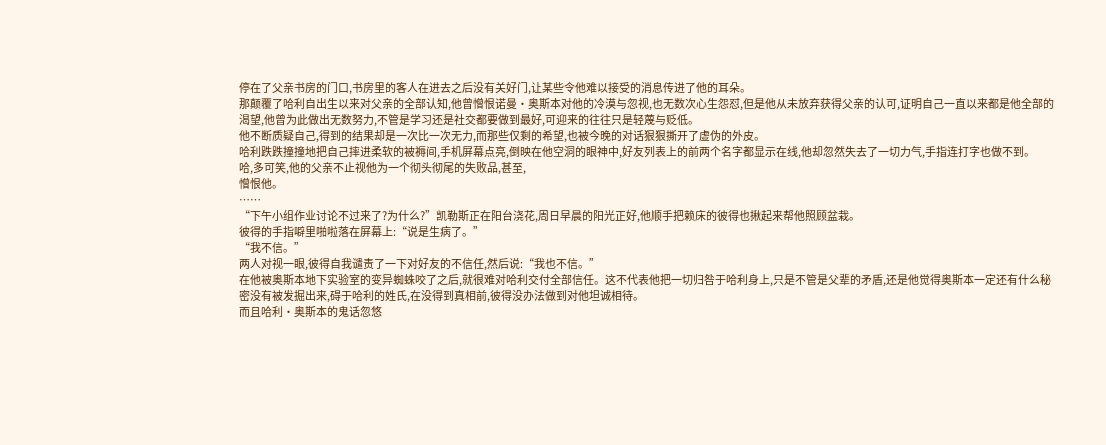停在了父亲书房的门口,书房里的客人在进去之后没有关好门,让某些令他难以接受的消息传进了他的耳朵。
那颠覆了哈利自出生以来对父亲的全部认知,他曾憎恨诺曼·奥斯本对他的冷漠与忽视,也无数次心生怨怼,但是他从未放弃获得父亲的认可,证明自己一直以来都是他全部的渴望,他曾为此做出无数努力,不管是学习还是社交都要做到最好,可迎来的往往只是轻蔑与贬低。
他不断质疑自己,得到的结果却是一次比一次无力,而那些仅剩的希望,也被今晚的对话狠狠撕开了虚伪的外皮。
哈利跌跌撞撞地把自己摔进柔软的被褥间,手机屏幕点亮,倒映在他空洞的眼神中,好友列表上的前两个名字都显示在线,他却忽然失去了一切力气,手指连打字也做不到。
哈,多可笑,他的父亲不止视他为一个彻头彻尾的失败品,甚至,
憎恨他。
……
“下午小组作业讨论不过来了?为什么?”凯勒斯正在阳台浇花,周日早晨的阳光正好,他顺手把赖床的彼得也揪起来帮他照顾盆栽。
彼得的手指噼里啪啦落在屏幕上:“说是生病了。”
“我不信。”
两人对视一眼,彼得自我谴责了一下对好友的不信任,然后说:“我也不信。”
在他被奥斯本地下实验室的变异蜘蛛咬了之后,就很难对哈利交付全部信任。这不代表他把一切归咎于哈利身上,只是不管是父辈的矛盾,还是他觉得奥斯本一定还有什么秘密没有被发掘出来,碍于哈利的姓氏,在没得到真相前,彼得没办法做到对他坦诚相待。
而且哈利·奥斯本的鬼话忽悠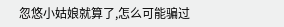忽悠小姑娘就算了,怎么可能骗过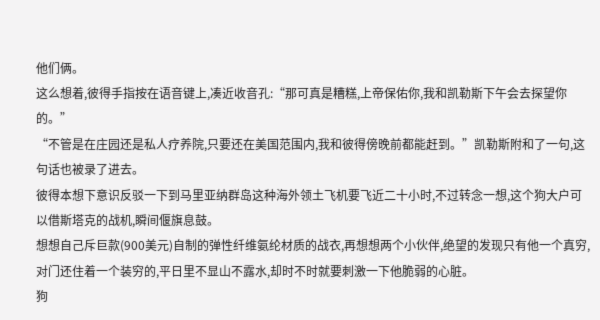他们俩。
这么想着,彼得手指按在语音键上,凑近收音孔:“那可真是糟糕,上帝保佑你,我和凯勒斯下午会去探望你的。”
“不管是在庄园还是私人疗养院,只要还在美国范围内,我和彼得傍晚前都能赶到。”凯勒斯附和了一句,这句话也被录了进去。
彼得本想下意识反驳一下到马里亚纳群岛这种海外领土飞机要飞近二十小时,不过转念一想,这个狗大户可以借斯塔克的战机,瞬间偃旗息鼓。
想想自己斥巨款(900美元)自制的弹性纤维氨纶材质的战衣,再想想两个小伙伴,绝望的发现只有他一个真穷,对门还住着一个装穷的,平日里不显山不露水,却时不时就要刺激一下他脆弱的心脏。
狗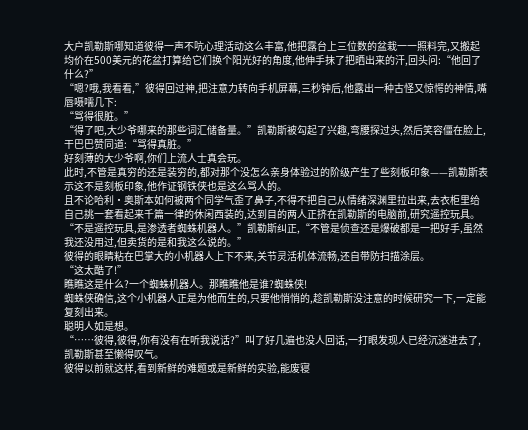大户凯勒斯哪知道彼得一声不吭心理活动这么丰富,他把露台上三位数的盆栽一一照料完,又搬起均价在500美元的花盆打算给它们换个阳光好的角度,他伸手抹了把晒出来的汗,回头问:“他回了什么?”
“嗯?哦,我看看,”彼得回过神,把注意力转向手机屏幕,三秒钟后,他露出一种古怪又惊愕的神情,嘴唇嗫嚅几下:
“骂得很脏。”
“得了吧,大少爷哪来的那些词汇储备量。”凯勒斯被勾起了兴趣,弯腰探过头,然后笑容僵在脸上,干巴巴赞同道:“骂得真脏。”
好刻薄的大少爷啊,你们上流人士真会玩。
此时,不管是真穷的还是装穷的,都对那个没怎么亲身体验过的阶级产生了些刻板印象——凯勒斯表示这不是刻板印象,他作证钢铁侠也是这么骂人的。
且不论哈利·奥斯本如何被两个同学气歪了鼻子,不得不把自己从情绪深渊里拉出来,去衣柜里给自己挑一套看起来千篇一律的休闲西装的,达到目的两人正挤在凯勒斯的电脑前,研究遥控玩具。
“不是遥控玩具,是渗透者蜘蛛机器人。”凯勒斯纠正,“不管是侦查还是爆破都是一把好手,虽然我还没用过,但卖货的是和我这么说的。”
彼得的眼睛粘在巴掌大的小机器人上下不来,关节灵活机体流畅,还自带防扫描涂层。
“这太酷了!”
瞧瞧这是什么?一个蜘蛛机器人。那瞧瞧他是谁?蜘蛛侠!
蜘蛛侠确信,这个小机器人正是为他而生的,只要他悄悄的,趁凯勒斯没注意的时候研究一下,一定能复刻出来。
聪明人如是想。
“……彼得,彼得,你有没有在听我说话?”叫了好几遍也没人回话,一打眼发现人已经沉迷进去了,凯勒斯甚至懒得叹气。
彼得以前就这样,看到新鲜的难题或是新鲜的实验,能废寝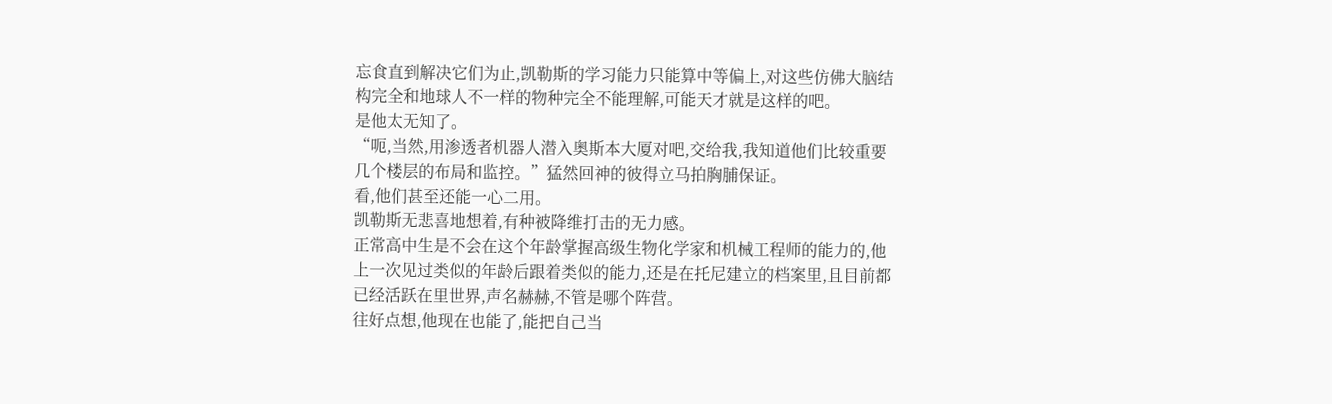忘食直到解决它们为止,凯勒斯的学习能力只能算中等偏上,对这些仿佛大脑结构完全和地球人不一样的物种完全不能理解,可能天才就是这样的吧。
是他太无知了。
“呃,当然,用渗透者机器人潜入奥斯本大厦对吧,交给我,我知道他们比较重要几个楼层的布局和监控。”猛然回神的彼得立马拍胸脯保证。
看,他们甚至还能一心二用。
凯勒斯无悲喜地想着,有种被降维打击的无力感。
正常高中生是不会在这个年龄掌握高级生物化学家和机械工程师的能力的,他上一次见过类似的年龄后跟着类似的能力,还是在托尼建立的档案里,且目前都已经活跃在里世界,声名赫赫,不管是哪个阵营。
往好点想,他现在也能了,能把自己当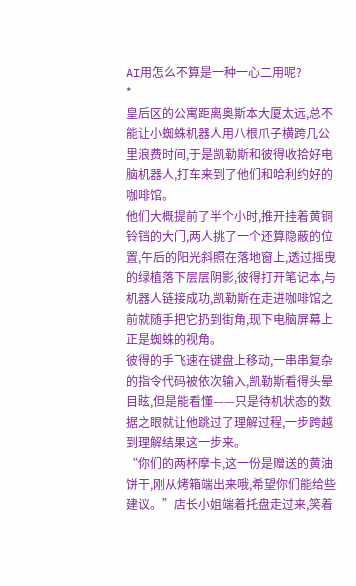AI用怎么不算是一种一心二用呢?
*
皇后区的公寓距离奥斯本大厦太远,总不能让小蜘蛛机器人用八根爪子横跨几公里浪费时间,于是凯勒斯和彼得收拾好电脑机器人,打车来到了他们和哈利约好的咖啡馆。
他们大概提前了半个小时,推开挂着黄铜铃铛的大门,两人挑了一个还算隐蔽的位置,午后的阳光斜照在落地窗上,透过摇曳的绿植落下层层阴影,彼得打开笔记本,与机器人链接成功,凯勒斯在走进咖啡馆之前就随手把它扔到街角,现下电脑屏幕上正是蜘蛛的视角。
彼得的手飞速在键盘上移动,一串串复杂的指令代码被依次输入,凯勒斯看得头晕目眩,但是能看懂——只是待机状态的数据之眼就让他跳过了理解过程,一步跨越到理解结果这一步来。
“你们的两杯摩卡,这一份是赠送的黄油饼干,刚从烤箱端出来哦,希望你们能给些建议。”店长小姐端着托盘走过来,笑着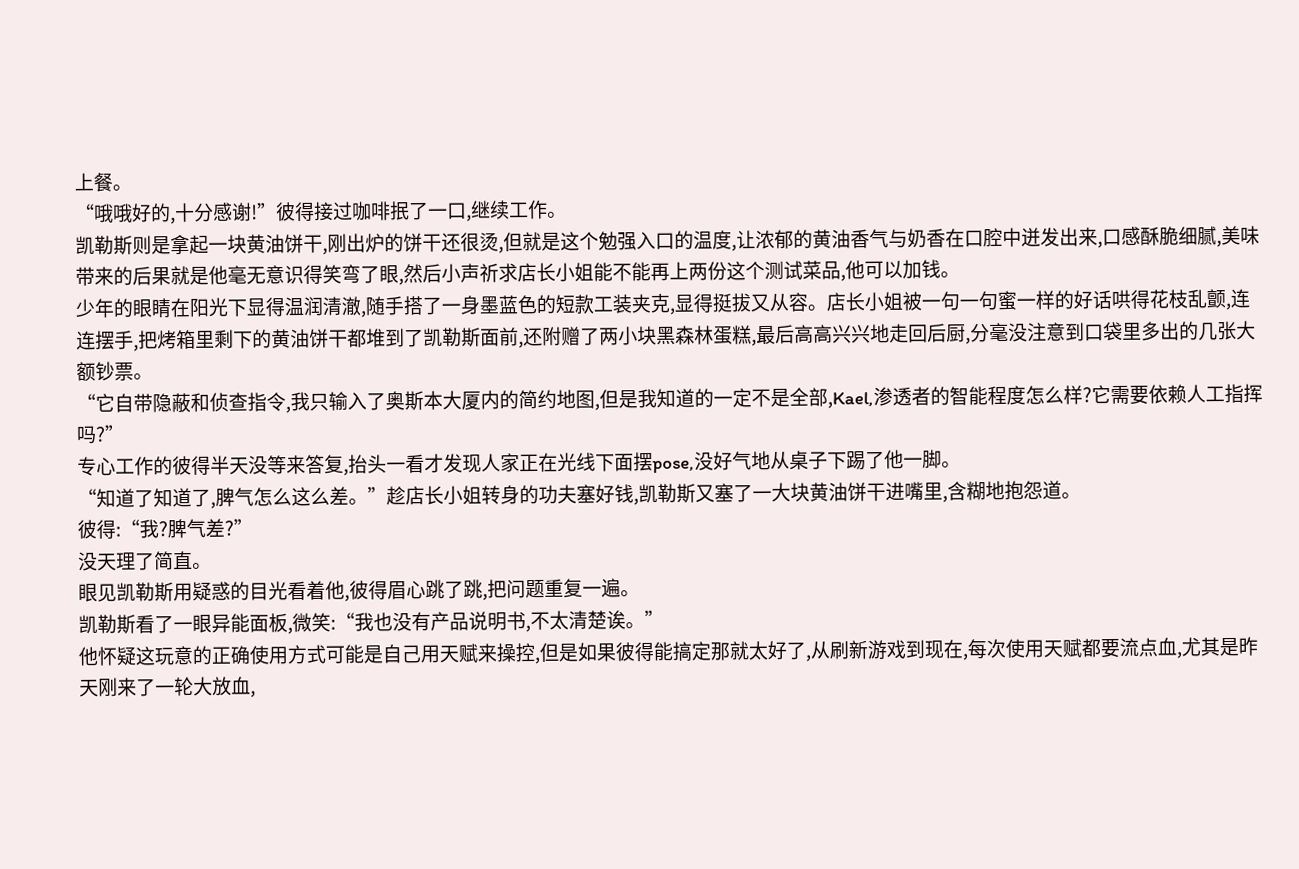上餐。
“哦哦好的,十分感谢!”彼得接过咖啡抿了一口,继续工作。
凯勒斯则是拿起一块黄油饼干,刚出炉的饼干还很烫,但就是这个勉强入口的温度,让浓郁的黄油香气与奶香在口腔中迸发出来,口感酥脆细腻,美味带来的后果就是他毫无意识得笑弯了眼,然后小声祈求店长小姐能不能再上两份这个测试菜品,他可以加钱。
少年的眼睛在阳光下显得温润清澈,随手搭了一身墨蓝色的短款工装夹克,显得挺拔又从容。店长小姐被一句一句蜜一样的好话哄得花枝乱颤,连连摆手,把烤箱里剩下的黄油饼干都堆到了凯勒斯面前,还附赠了两小块黑森林蛋糕,最后高高兴兴地走回后厨,分毫没注意到口袋里多出的几张大额钞票。
“它自带隐蔽和侦查指令,我只输入了奥斯本大厦内的简约地图,但是我知道的一定不是全部,Kael,渗透者的智能程度怎么样?它需要依赖人工指挥吗?”
专心工作的彼得半天没等来答复,抬头一看才发现人家正在光线下面摆pose,没好气地从桌子下踢了他一脚。
“知道了知道了,脾气怎么这么差。”趁店长小姐转身的功夫塞好钱,凯勒斯又塞了一大块黄油饼干进嘴里,含糊地抱怨道。
彼得:“我?脾气差?”
没天理了简直。
眼见凯勒斯用疑惑的目光看着他,彼得眉心跳了跳,把问题重复一遍。
凯勒斯看了一眼异能面板,微笑:“我也没有产品说明书,不太清楚诶。”
他怀疑这玩意的正确使用方式可能是自己用天赋来操控,但是如果彼得能搞定那就太好了,从刷新游戏到现在,每次使用天赋都要流点血,尤其是昨天刚来了一轮大放血,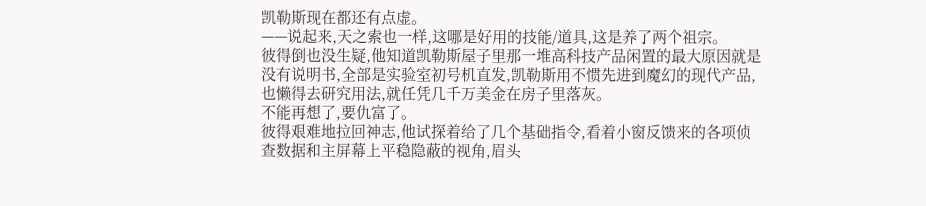凯勒斯现在都还有点虚。
——说起来,天之索也一样,这哪是好用的技能/道具,这是养了两个祖宗。
彼得倒也没生疑,他知道凯勒斯屋子里那一堆高科技产品闲置的最大原因就是没有说明书,全部是实验室初号机直发,凯勒斯用不惯先进到魔幻的现代产品,也懒得去研究用法,就任凭几千万美金在房子里落灰。
不能再想了,要仇富了。
彼得艰难地拉回神志,他试探着给了几个基础指令,看着小窗反馈来的各项侦查数据和主屏幕上平稳隐蔽的视角,眉头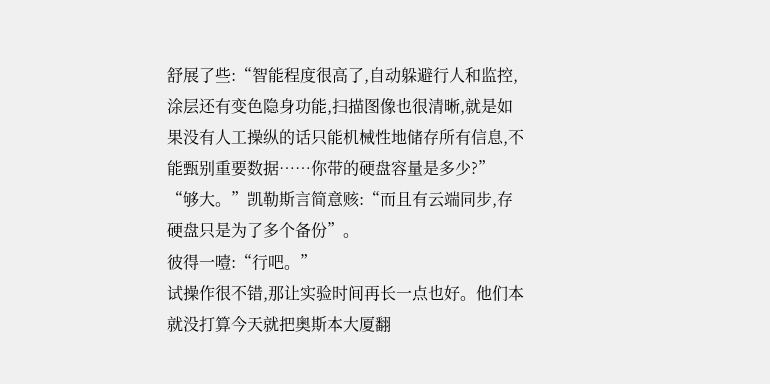舒展了些:“智能程度很高了,自动躲避行人和监控,涂层还有变色隐身功能,扫描图像也很清晰,就是如果没有人工操纵的话只能机械性地储存所有信息,不能甄别重要数据……你带的硬盘容量是多少?”
“够大。”凯勒斯言简意赅:“而且有云端同步,存硬盘只是为了多个备份”。
彼得一噎:“行吧。”
试操作很不错,那让实验时间再长一点也好。他们本就没打算今天就把奥斯本大厦翻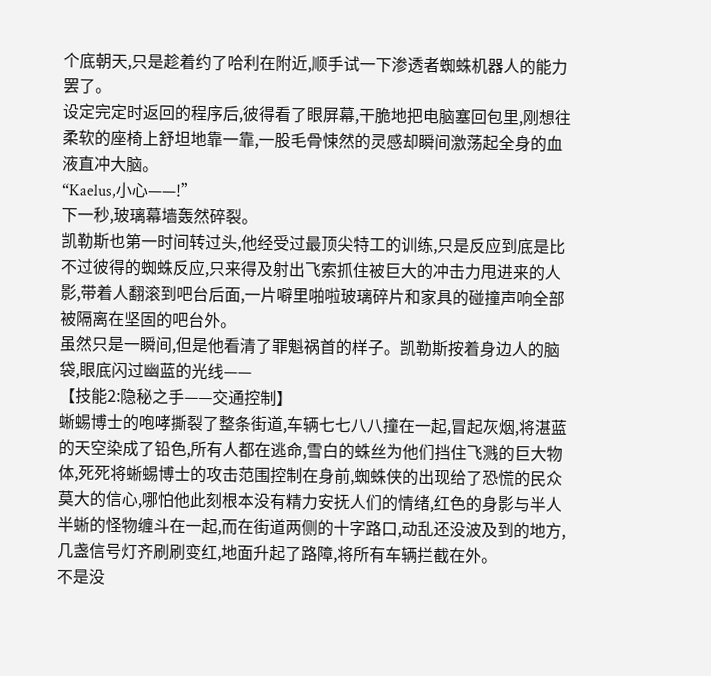个底朝天,只是趁着约了哈利在附近,顺手试一下渗透者蜘蛛机器人的能力罢了。
设定完定时返回的程序后,彼得看了眼屏幕,干脆地把电脑塞回包里,刚想往柔软的座椅上舒坦地靠一靠,一股毛骨悚然的灵感却瞬间激荡起全身的血液直冲大脑。
“Kaelus,小心——!”
下一秒,玻璃幕墙轰然碎裂。
凯勒斯也第一时间转过头,他经受过最顶尖特工的训练,只是反应到底是比不过彼得的蜘蛛反应,只来得及射出飞索抓住被巨大的冲击力甩进来的人影,带着人翻滚到吧台后面,一片噼里啪啦玻璃碎片和家具的碰撞声响全部被隔离在坚固的吧台外。
虽然只是一瞬间,但是他看清了罪魁祸首的样子。凯勒斯按着身边人的脑袋,眼底闪过幽蓝的光线——
【技能2:隐秘之手——交通控制】
蜥蜴博士的咆哮撕裂了整条街道,车辆七七八八撞在一起,冒起灰烟,将湛蓝的天空染成了铅色,所有人都在逃命,雪白的蛛丝为他们挡住飞溅的巨大物体,死死将蜥蜴博士的攻击范围控制在身前,蜘蛛侠的出现给了恐慌的民众莫大的信心,哪怕他此刻根本没有精力安抚人们的情绪,红色的身影与半人半蜥的怪物缠斗在一起,而在街道两侧的十字路口,动乱还没波及到的地方,几盏信号灯齐刷刷变红,地面升起了路障,将所有车辆拦截在外。
不是没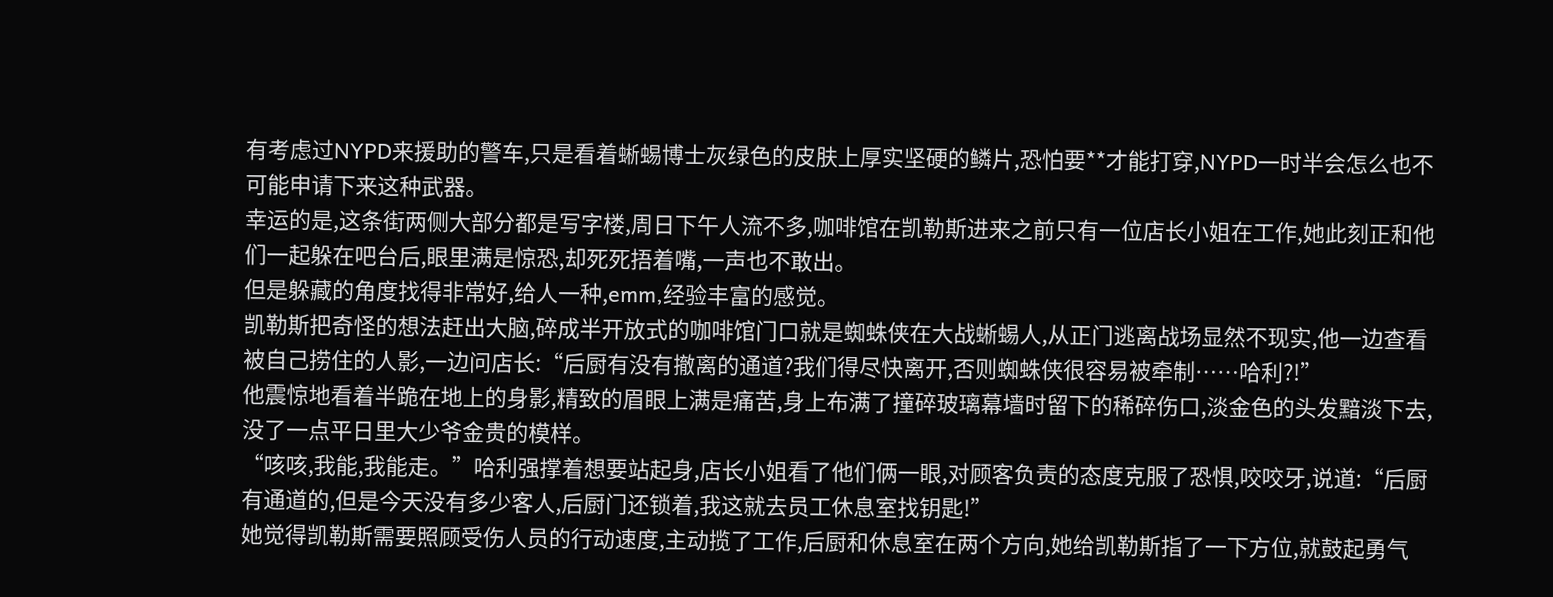有考虑过NYPD来援助的警车,只是看着蜥蜴博士灰绿色的皮肤上厚实坚硬的鳞片,恐怕要**才能打穿,NYPD一时半会怎么也不可能申请下来这种武器。
幸运的是,这条街两侧大部分都是写字楼,周日下午人流不多,咖啡馆在凯勒斯进来之前只有一位店长小姐在工作,她此刻正和他们一起躲在吧台后,眼里满是惊恐,却死死捂着嘴,一声也不敢出。
但是躲藏的角度找得非常好,给人一种,emm,经验丰富的感觉。
凯勒斯把奇怪的想法赶出大脑,碎成半开放式的咖啡馆门口就是蜘蛛侠在大战蜥蜴人,从正门逃离战场显然不现实,他一边查看被自己捞住的人影,一边问店长:“后厨有没有撤离的通道?我们得尽快离开,否则蜘蛛侠很容易被牵制……哈利?!”
他震惊地看着半跪在地上的身影,精致的眉眼上满是痛苦,身上布满了撞碎玻璃幕墙时留下的稀碎伤口,淡金色的头发黯淡下去,没了一点平日里大少爷金贵的模样。
“咳咳,我能,我能走。”哈利强撑着想要站起身,店长小姐看了他们俩一眼,对顾客负责的态度克服了恐惧,咬咬牙,说道:“后厨有通道的,但是今天没有多少客人,后厨门还锁着,我这就去员工休息室找钥匙!”
她觉得凯勒斯需要照顾受伤人员的行动速度,主动揽了工作,后厨和休息室在两个方向,她给凯勒斯指了一下方位,就鼓起勇气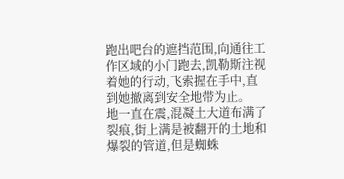跑出吧台的遮挡范围,向通往工作区域的小门跑去,凯勒斯注视着她的行动,飞索握在手中,直到她撤离到安全地带为止。
地一直在震,混凝土大道布满了裂痕,街上满是被翻开的土地和爆裂的管道,但是蜘蛛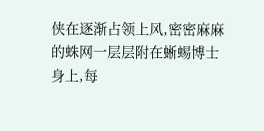侠在逐渐占领上风,密密麻麻的蛛网一层层附在蜥蜴博士身上,每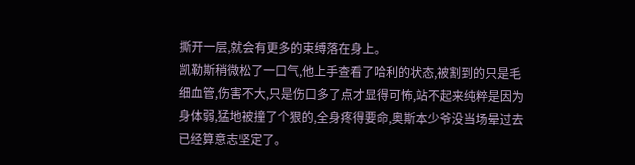撕开一层,就会有更多的束缚落在身上。
凯勒斯稍微松了一口气,他上手查看了哈利的状态,被割到的只是毛细血管,伤害不大,只是伤口多了点才显得可怖,站不起来纯粹是因为身体弱,猛地被撞了个狠的,全身疼得要命,奥斯本少爷没当场晕过去已经算意志坚定了。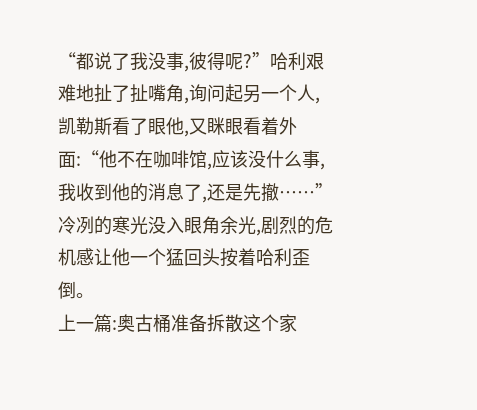“都说了我没事,彼得呢?”哈利艰难地扯了扯嘴角,询问起另一个人,凯勒斯看了眼他,又眯眼看着外面:“他不在咖啡馆,应该没什么事,我收到他的消息了,还是先撤……”
冷冽的寒光没入眼角余光,剧烈的危机感让他一个猛回头按着哈利歪倒。
上一篇:奥古桶准备拆散这个家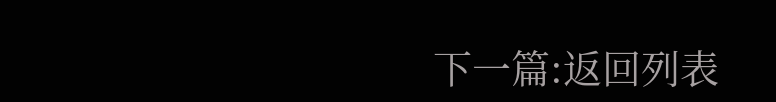下一篇:返回列表